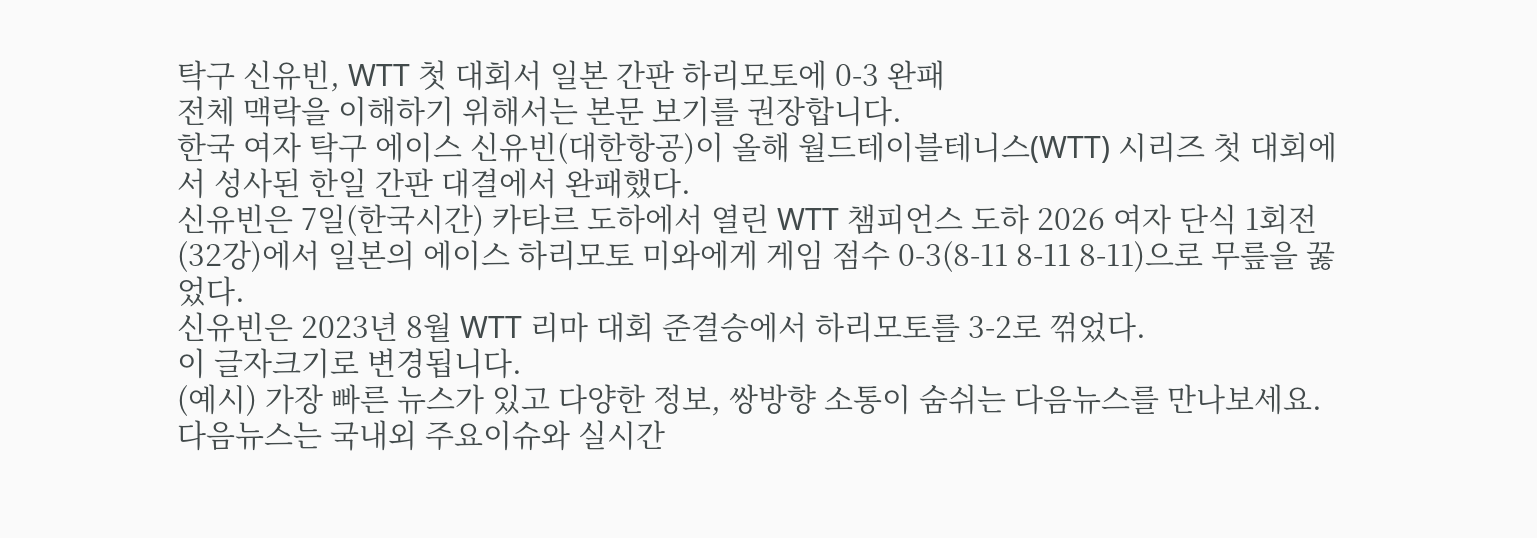탁구 신유빈, WTT 첫 대회서 일본 간판 하리모토에 0-3 완패
전체 맥락을 이해하기 위해서는 본문 보기를 권장합니다.
한국 여자 탁구 에이스 신유빈(대한항공)이 올해 월드테이블테니스(WTT) 시리즈 첫 대회에서 성사된 한일 간판 대결에서 완패했다.
신유빈은 7일(한국시간) 카타르 도하에서 열린 WTT 챔피언스 도하 2026 여자 단식 1회전(32강)에서 일본의 에이스 하리모토 미와에게 게임 점수 0-3(8-11 8-11 8-11)으로 무릎을 꿇었다.
신유빈은 2023년 8월 WTT 리마 대회 준결승에서 하리모토를 3-2로 꺾었다.
이 글자크기로 변경됩니다.
(예시) 가장 빠른 뉴스가 있고 다양한 정보, 쌍방향 소통이 숨쉬는 다음뉴스를 만나보세요. 다음뉴스는 국내외 주요이슈와 실시간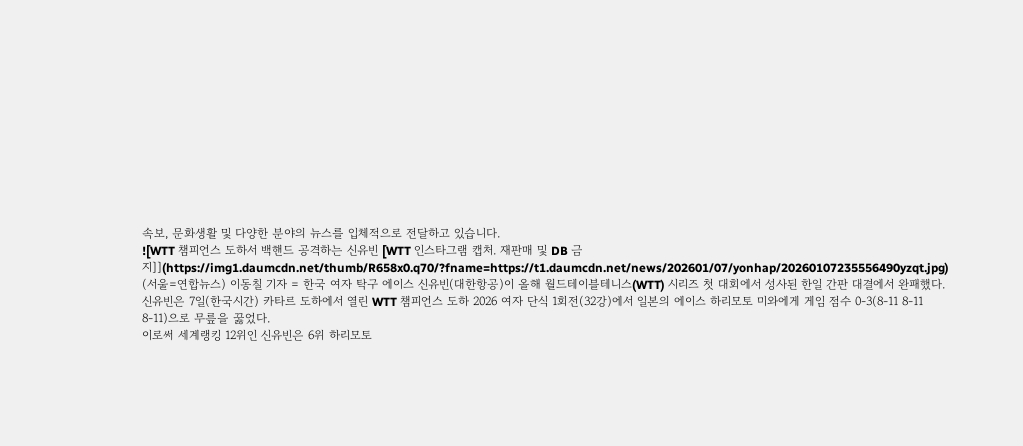속보, 문화생활 및 다양한 분야의 뉴스를 입체적으로 전달하고 있습니다.
![WTT 챔피언스 도하서 백핸드 공격하는 신유빈 [WTT 인스타그램 캡처. 재판매 및 DB 금지]](https://img1.daumcdn.net/thumb/R658x0.q70/?fname=https://t1.daumcdn.net/news/202601/07/yonhap/20260107235556490yzqt.jpg)
(서울=연합뉴스) 이동칠 기자 = 한국 여자 탁구 에이스 신유빈(대한항공)이 올해 월드테이블테니스(WTT) 시리즈 첫 대회에서 성사된 한일 간판 대결에서 완패했다.
신유빈은 7일(한국시간) 카타르 도하에서 열린 WTT 챔피언스 도하 2026 여자 단식 1회전(32강)에서 일본의 에이스 하리모토 미와에게 게임 점수 0-3(8-11 8-11 8-11)으로 무릎을 꿇었다.
이로써 세계랭킹 12위인 신유빈은 6위 하리모토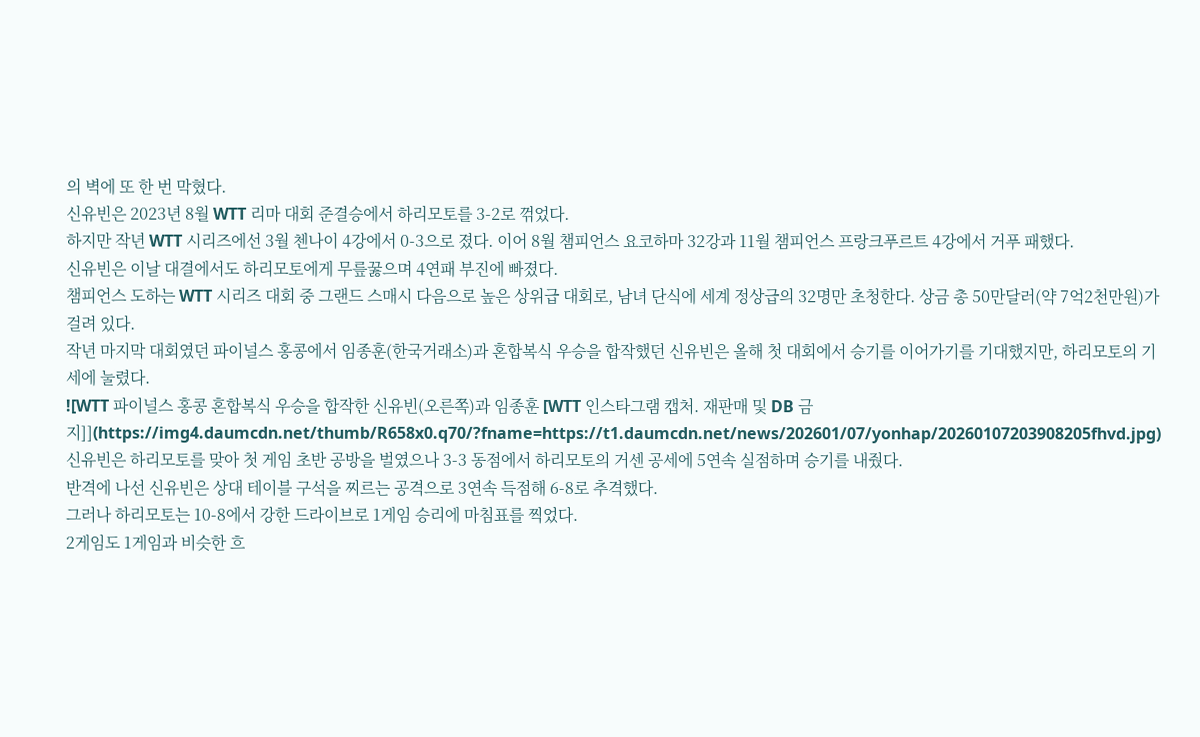의 벽에 또 한 번 막혔다.
신유빈은 2023년 8월 WTT 리마 대회 준결승에서 하리모토를 3-2로 꺾었다.
하지만 작년 WTT 시리즈에선 3월 첸나이 4강에서 0-3으로 졌다. 이어 8월 챔피언스 요코하마 32강과 11월 챔피언스 프랑크푸르트 4강에서 거푸 패했다.
신유빈은 이날 대결에서도 하리모토에게 무릎꿇으며 4연패 부진에 빠졌다.
챔피언스 도하는 WTT 시리즈 대회 중 그랜드 스매시 다음으로 높은 상위급 대회로, 남녀 단식에 세계 정상급의 32명만 초청한다. 상금 총 50만달러(약 7억2천만원)가 걸려 있다.
작년 마지막 대회였던 파이널스 홍콩에서 임종훈(한국거래소)과 혼합복식 우승을 합작했던 신유빈은 올해 첫 대회에서 승기를 이어가기를 기대했지만, 하리모토의 기세에 눌렸다.
![WTT 파이널스 홍콩 혼합복식 우승을 합작한 신유빈(오른쪽)과 임종훈 [WTT 인스타그램 캡처. 재판매 및 DB 금지]](https://img4.daumcdn.net/thumb/R658x0.q70/?fname=https://t1.daumcdn.net/news/202601/07/yonhap/20260107203908205fhvd.jpg)
신유빈은 하리모토를 맞아 첫 게임 초반 공방을 벌였으나 3-3 동점에서 하리모토의 거센 공세에 5연속 실점하며 승기를 내줬다.
반격에 나선 신유빈은 상대 테이블 구석을 찌르는 공격으로 3연속 득점해 6-8로 추격했다.
그러나 하리모토는 10-8에서 강한 드라이브로 1게임 승리에 마침표를 찍었다.
2게임도 1게임과 비슷한 흐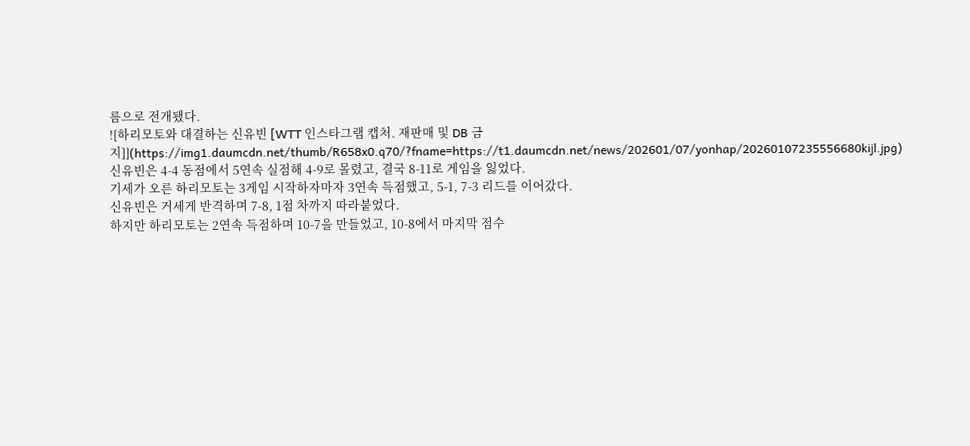름으로 전개됐다.
![하리모토와 대결하는 신유빈 [WTT 인스타그램 캡처. 재판매 및 DB 금지]](https://img1.daumcdn.net/thumb/R658x0.q70/?fname=https://t1.daumcdn.net/news/202601/07/yonhap/20260107235556680kijl.jpg)
신유빈은 4-4 동점에서 5연속 실점해 4-9로 몰렸고, 결국 8-11로 게임을 잃었다.
기세가 오른 하리모토는 3게임 시작하자마자 3연속 득점했고, 5-1, 7-3 리드를 이어갔다.
신유빈은 거세게 반격하며 7-8, 1점 차까지 따라붙었다.
하지만 하리모토는 2연속 득점하며 10-7을 만들었고, 10-8에서 마지막 점수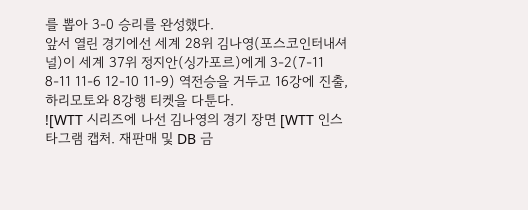를 뽑아 3-0 승리를 완성했다.
앞서 열린 경기에선 세계 28위 김나영(포스코인터내셔널)이 세계 37위 정지안(싱가포르)에게 3-2(7-11 8-11 11-6 12-10 11-9) 역전승을 거두고 16강에 진출, 하리모토와 8강행 티켓을 다툰다.
![WTT 시리즈에 나선 김나영의 경기 장면 [WTT 인스타그램 캡처. 재판매 및 DB 금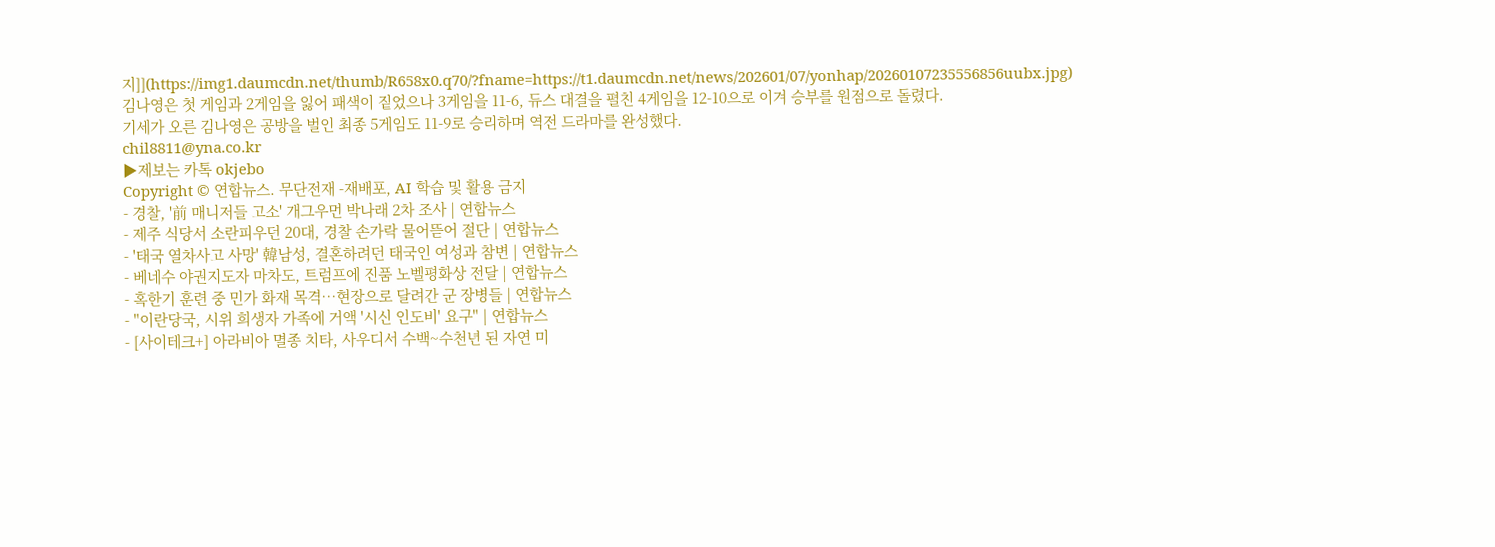지]](https://img1.daumcdn.net/thumb/R658x0.q70/?fname=https://t1.daumcdn.net/news/202601/07/yonhap/20260107235556856uubx.jpg)
김나영은 첫 게임과 2게임을 잃어 패색이 짙었으나 3게임을 11-6, 듀스 대결을 펼친 4게임을 12-10으로 이겨 승부를 원점으로 돌렸다.
기세가 오른 김나영은 공방을 벌인 최종 5게임도 11-9로 승리하며 역전 드라마를 완성했다.
chil8811@yna.co.kr
▶제보는 카톡 okjebo
Copyright © 연합뉴스. 무단전재 -재배포, AI 학습 및 활용 금지
- 경찰, '前 매니저들 고소' 개그우먼 박나래 2차 조사 | 연합뉴스
- 제주 식당서 소란피우던 20대, 경찰 손가락 물어뜯어 절단 | 연합뉴스
- '태국 열차사고 사망' 韓남성, 결혼하려던 태국인 여성과 참변 | 연합뉴스
- 베네수 야권지도자 마차도, 트럼프에 진품 노벨평화상 전달 | 연합뉴스
- 혹한기 훈련 중 민가 화재 목격…현장으로 달려간 군 장병들 | 연합뉴스
- "이란당국, 시위 희생자 가족에 거액 '시신 인도비' 요구" | 연합뉴스
- [사이테크+] 아라비아 멸종 치타, 사우디서 수백~수천년 된 자연 미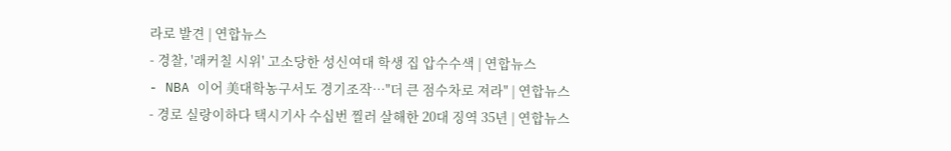라로 발견 | 연합뉴스
- 경찰, '래커칠 시위' 고소당한 성신여대 학생 집 압수수색 | 연합뉴스
- NBA 이어 美대학농구서도 경기조작…"더 큰 점수차로 져라" | 연합뉴스
- 경로 실랑이하다 택시기사 수십번 찔러 살해한 20대 징역 35년 | 연합뉴스